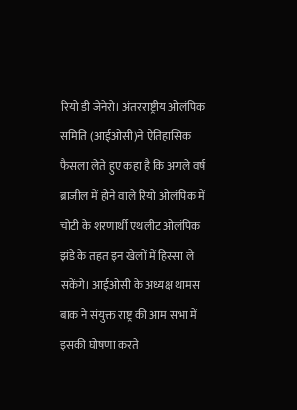रियो डी जेनेरो। अंतरराष्ट्रीय ओलंपिक समिति (आईओसी)ने ऐतिहासिक फैसला लेते हुए कहा है कि अगले वर्ष ब्राजील में होने वाले रियो ओलंपिक में चोटी के शरणार्थी एथलीट ओलंपिक झंडे के तहत इन खेलों में हिस्सा ले सकेंगे। आईओसी के अध्यक्ष थामस बाक ने संयुक्त राष्ट्र की आम सभा में इसकी घोषणा करते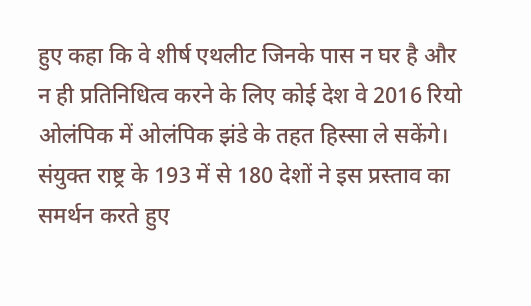हुए कहा कि वे शीर्ष एथलीट जिनके पास न घर है और न ही प्रतिनिधित्व करने के लिए कोई देश वे 2016 रियो ओलंपिक में ओलंपिक झंडे के तहत हिस्सा ले सकेंगे। संयुक्त राष्ट्र के 193 में से 180 देशों ने इस प्रस्ताव का समर्थन करते हुए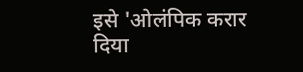इसे 'ओलंपिक करार दिया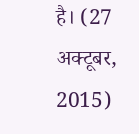है। (27 अक्टूबर, 2015)